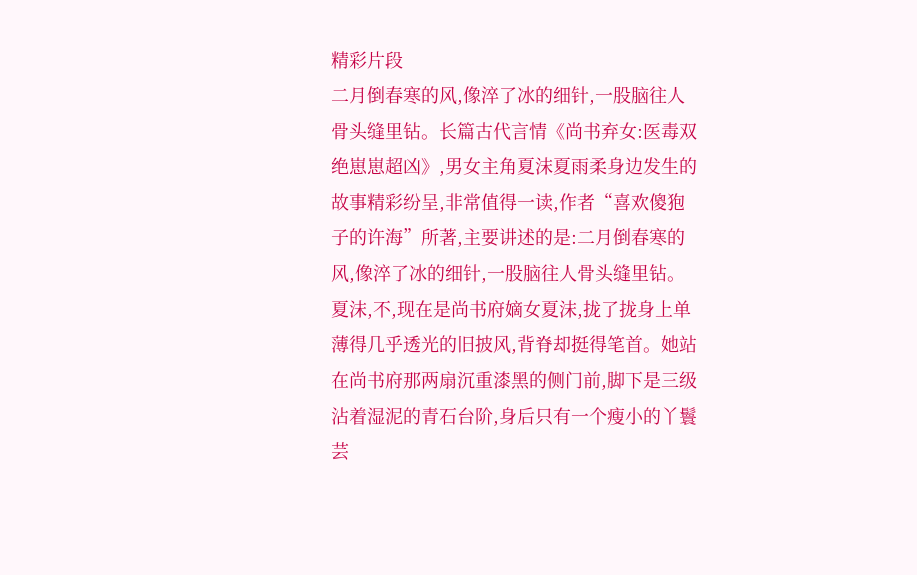精彩片段
二月倒春寒的风,像淬了冰的细针,一股脑往人骨头缝里钻。长篇古代言情《尚书弃女:医毒双绝崽崽超凶》,男女主角夏沫夏雨柔身边发生的故事精彩纷呈,非常值得一读,作者“喜欢傻狍子的许海”所著,主要讲述的是:二月倒春寒的风,像淬了冰的细针,一股脑往人骨头缝里钻。夏沫,不,现在是尚书府嫡女夏沫,拢了拢身上单薄得几乎透光的旧披风,背脊却挺得笔首。她站在尚书府那两扇沉重漆黑的侧门前,脚下是三级沾着湿泥的青石台阶,身后只有一个瘦小的丫鬟芸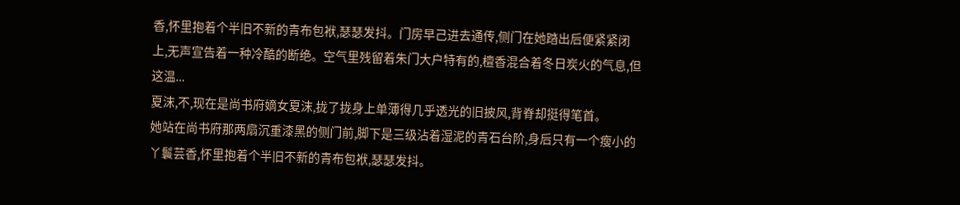香,怀里抱着个半旧不新的青布包袱,瑟瑟发抖。门房早己进去通传,侧门在她踏出后便紧紧闭上,无声宣告着一种冷酷的断绝。空气里残留着朱门大户特有的,檀香混合着冬日炭火的气息,但这温...
夏沫,不,现在是尚书府嫡女夏沫,拢了拢身上单薄得几乎透光的旧披风,背脊却挺得笔首。
她站在尚书府那两扇沉重漆黑的侧门前,脚下是三级沾着湿泥的青石台阶,身后只有一个瘦小的丫鬟芸香,怀里抱着个半旧不新的青布包袱,瑟瑟发抖。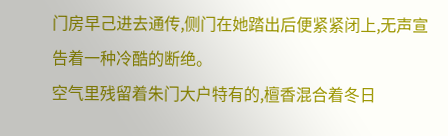门房早己进去通传,侧门在她踏出后便紧紧闭上,无声宣告着一种冷酷的断绝。
空气里残留着朱门大户特有的,檀香混合着冬日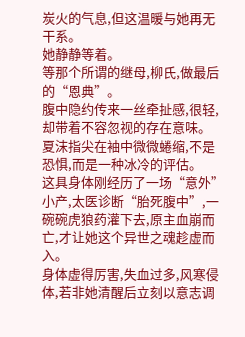炭火的气息,但这温暖与她再无干系。
她静静等着。
等那个所谓的继母,柳氏,做最后的“恩典”。
腹中隐约传来一丝牵扯感,很轻,却带着不容忽视的存在意味。
夏沫指尖在袖中微微蜷缩,不是恐惧,而是一种冰冷的评估。
这具身体刚经历了一场“意外”小产,太医诊断“胎死腹中”,一碗碗虎狼药灌下去,原主血崩而亡,才让她这个异世之魂趁虚而入。
身体虚得厉害,失血过多,风寒侵体,若非她清醒后立刻以意志调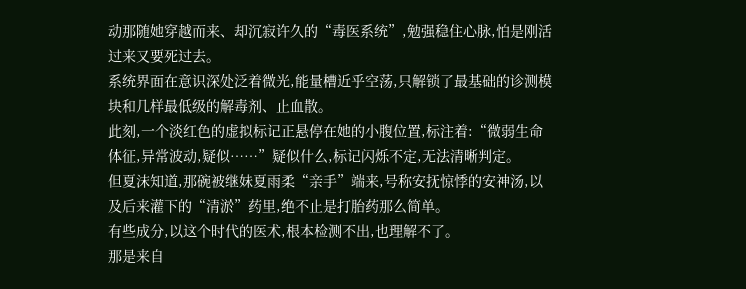动那随她穿越而来、却沉寂许久的“毒医系统”,勉强稳住心脉,怕是刚活过来又要死过去。
系统界面在意识深处泛着微光,能量槽近乎空荡,只解锁了最基础的诊测模块和几样最低级的解毒剂、止血散。
此刻,一个淡红色的虚拟标记正悬停在她的小腹位置,标注着:“微弱生命体征,异常波动,疑似……”疑似什么,标记闪烁不定,无法清晰判定。
但夏沫知道,那碗被继妹夏雨柔“亲手”端来,号称安抚惊悸的安神汤,以及后来灌下的“清淤”药里,绝不止是打胎药那么简单。
有些成分,以这个时代的医术,根本检测不出,也理解不了。
那是来自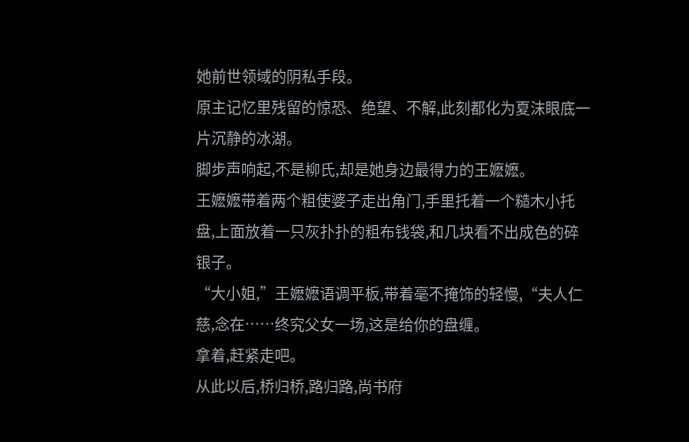她前世领域的阴私手段。
原主记忆里残留的惊恐、绝望、不解,此刻都化为夏沫眼底一片沉静的冰湖。
脚步声响起,不是柳氏,却是她身边最得力的王嬷嬷。
王嬷嬷带着两个粗使婆子走出角门,手里托着一个糙木小托盘,上面放着一只灰扑扑的粗布钱袋,和几块看不出成色的碎银子。
“大小姐,”王嬷嬷语调平板,带着毫不掩饰的轻慢,“夫人仁慈,念在……终究父女一场,这是给你的盘缠。
拿着,赶紧走吧。
从此以后,桥归桥,路归路,尚书府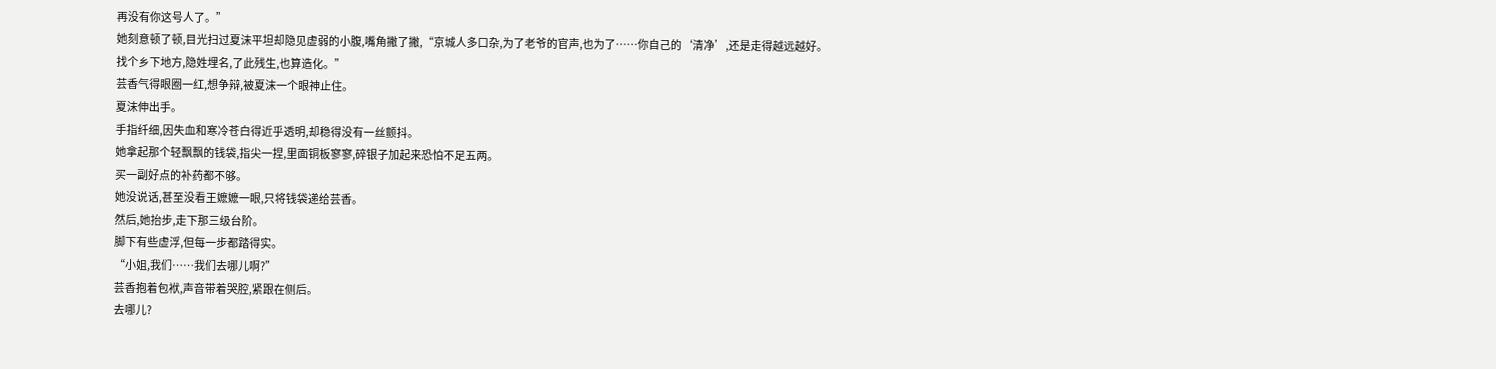再没有你这号人了。”
她刻意顿了顿,目光扫过夏沫平坦却隐见虚弱的小腹,嘴角撇了撇,“京城人多口杂,为了老爷的官声,也为了……你自己的‘清净’,还是走得越远越好。
找个乡下地方,隐姓埋名,了此残生,也算造化。”
芸香气得眼圈一红,想争辩,被夏沫一个眼神止住。
夏沫伸出手。
手指纤细,因失血和寒冷苍白得近乎透明,却稳得没有一丝颤抖。
她拿起那个轻飘飘的钱袋,指尖一捏,里面铜板寥寥,碎银子加起来恐怕不足五两。
买一副好点的补药都不够。
她没说话,甚至没看王嬷嬷一眼,只将钱袋递给芸香。
然后,她抬步,走下那三级台阶。
脚下有些虚浮,但每一步都踏得实。
“小姐,我们……我们去哪儿啊?”
芸香抱着包袱,声音带着哭腔,紧跟在侧后。
去哪儿?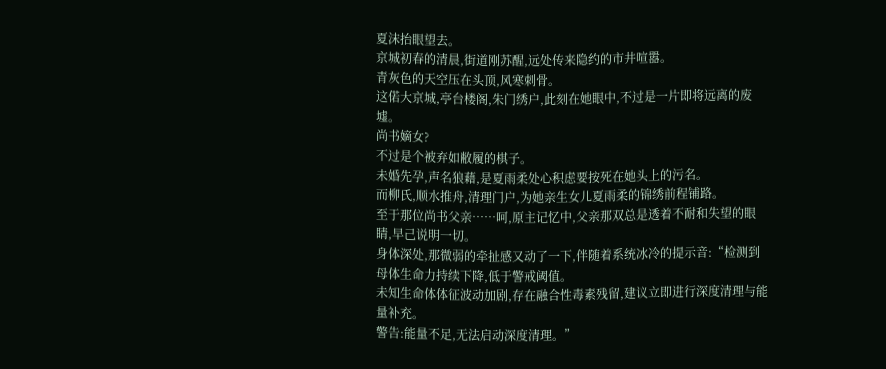夏沫抬眼望去。
京城初春的清晨,街道刚苏醒,远处传来隐约的市井喧嚣。
青灰色的天空压在头顶,风寒刺骨。
这偌大京城,亭台楼阁,朱门绣户,此刻在她眼中,不过是一片即将远离的废墟。
尚书嫡女?
不过是个被弃如敝履的棋子。
未婚先孕,声名狼藉,是夏雨柔处心积虑要按死在她头上的污名。
而柳氏,顺水推舟,清理门户,为她亲生女儿夏雨柔的锦绣前程铺路。
至于那位尚书父亲……呵,原主记忆中,父亲那双总是透着不耐和失望的眼睛,早己说明一切。
身体深处,那微弱的牵扯感又动了一下,伴随着系统冰冷的提示音:“检测到母体生命力持续下降,低于警戒阈值。
未知生命体体征波动加剧,存在融合性毒素残留,建议立即进行深度清理与能量补充。
警告:能量不足,无法启动深度清理。”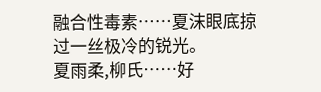融合性毒素……夏沫眼底掠过一丝极冷的锐光。
夏雨柔,柳氏……好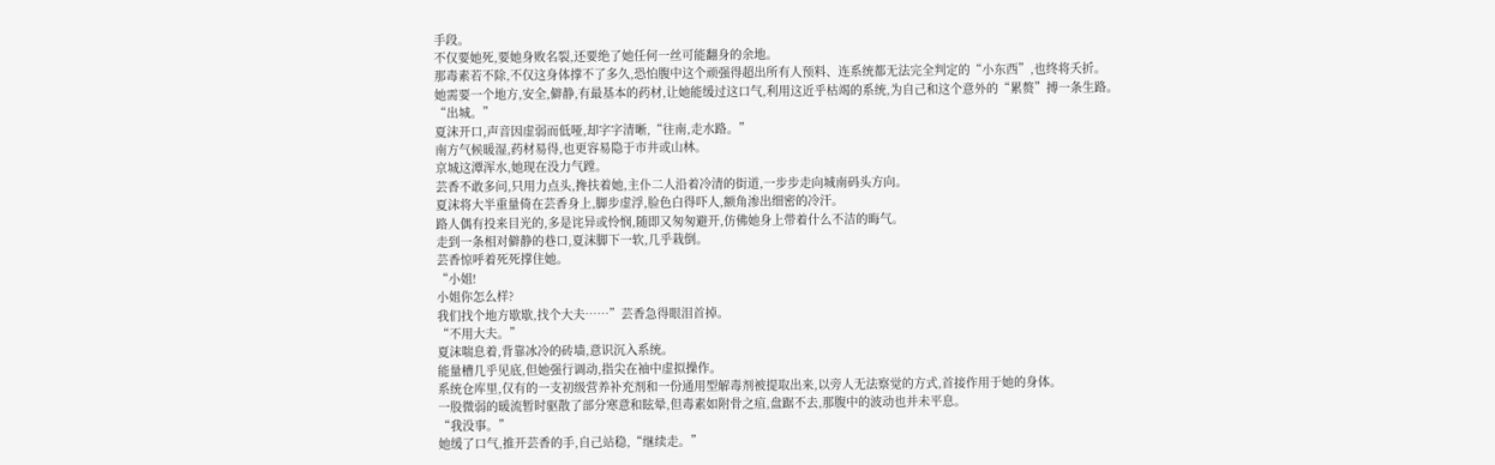手段。
不仅要她死,要她身败名裂,还要绝了她任何一丝可能翻身的余地。
那毒素若不除,不仅这身体撑不了多久,恐怕腹中这个顽强得超出所有人预料、连系统都无法完全判定的“小东西”,也终将夭折。
她需要一个地方,安全,僻静,有最基本的药材,让她能缓过这口气,利用这近乎枯竭的系统,为自己和这个意外的“累赘”搏一条生路。
“出城。”
夏沫开口,声音因虚弱而低哑,却字字清晰,“往南,走水路。”
南方气候暖湿,药材易得,也更容易隐于市井或山林。
京城这潭浑水,她现在没力气蹚。
芸香不敢多问,只用力点头,搀扶着她,主仆二人沿着冷清的街道,一步步走向城南码头方向。
夏沫将大半重量倚在芸香身上,脚步虚浮,脸色白得吓人,额角渗出细密的冷汗。
路人偶有投来目光的,多是诧异或怜悯,随即又匆匆避开,仿佛她身上带着什么不洁的晦气。
走到一条相对僻静的巷口,夏沫脚下一软,几乎栽倒。
芸香惊呼着死死撑住她。
“小姐!
小姐你怎么样?
我们找个地方歇歇,找个大夫……”芸香急得眼泪首掉。
“不用大夫。”
夏沫喘息着,背靠冰冷的砖墙,意识沉入系统。
能量槽几乎见底,但她强行调动,指尖在袖中虚拟操作。
系统仓库里,仅有的一支初级营养补充剂和一份通用型解毒剂被提取出来,以旁人无法察觉的方式,首接作用于她的身体。
一股微弱的暖流暂时驱散了部分寒意和眩晕,但毒素如附骨之疽,盘踞不去,那腹中的波动也并未平息。
“我没事。”
她缓了口气,推开芸香的手,自己站稳,“继续走。”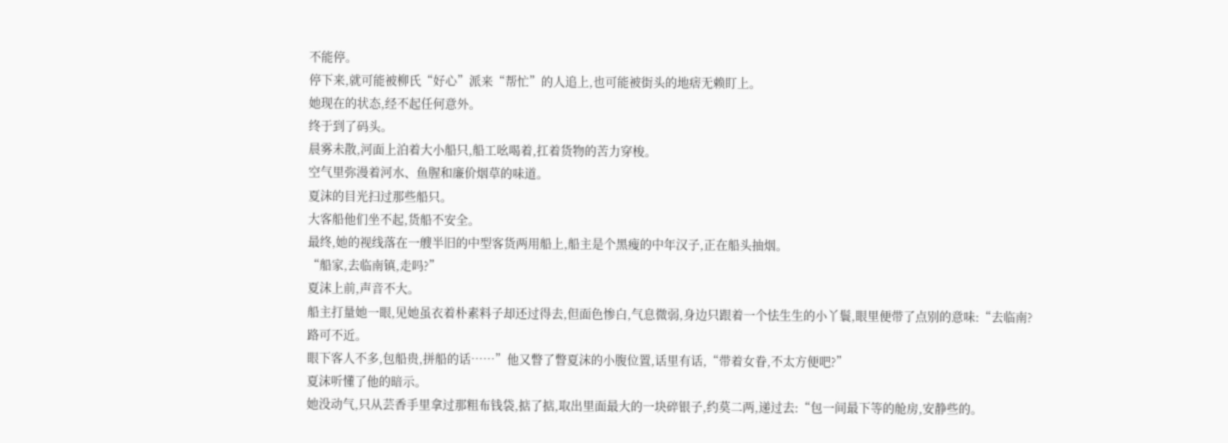不能停。
停下来,就可能被柳氏“好心”派来“帮忙”的人追上,也可能被街头的地痞无赖盯上。
她现在的状态,经不起任何意外。
终于到了码头。
晨雾未散,河面上泊着大小船只,船工吆喝着,扛着货物的苦力穿梭。
空气里弥漫着河水、鱼腥和廉价烟草的味道。
夏沫的目光扫过那些船只。
大客船他们坐不起,货船不安全。
最终,她的视线落在一艘半旧的中型客货两用船上,船主是个黑瘦的中年汉子,正在船头抽烟。
“船家,去临南镇,走吗?”
夏沫上前,声音不大。
船主打量她一眼,见她虽衣着朴素料子却还过得去,但面色惨白,气息微弱,身边只跟着一个怯生生的小丫鬟,眼里便带了点别的意味:“去临南?
路可不近。
眼下客人不多,包船贵,拼船的话……”他又瞥了瞥夏沫的小腹位置,话里有话,“带着女眷,不太方便吧?”
夏沫听懂了他的暗示。
她没动气,只从芸香手里拿过那粗布钱袋,掂了掂,取出里面最大的一块碎银子,约莫二两,递过去:“包一间最下等的舱房,安静些的。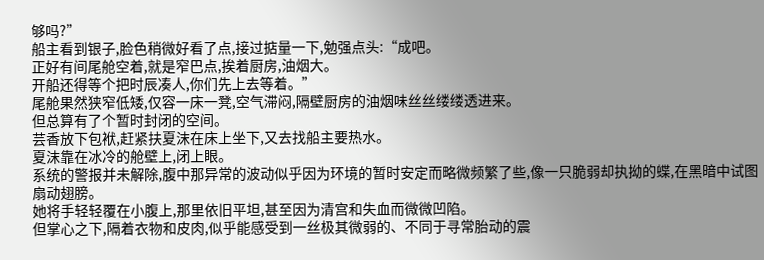够吗?”
船主看到银子,脸色稍微好看了点,接过掂量一下,勉强点头:“成吧。
正好有间尾舱空着,就是窄巴点,挨着厨房,油烟大。
开船还得等个把时辰凑人,你们先上去等着。”
尾舱果然狭窄低矮,仅容一床一凳,空气滞闷,隔壁厨房的油烟味丝丝缕缕透进来。
但总算有了个暂时封闭的空间。
芸香放下包袱,赶紧扶夏沫在床上坐下,又去找船主要热水。
夏沫靠在冰冷的舱壁上,闭上眼。
系统的警报并未解除,腹中那异常的波动似乎因为环境的暂时安定而略微频繁了些,像一只脆弱却执拗的蝶,在黑暗中试图扇动翅膀。
她将手轻轻覆在小腹上,那里依旧平坦,甚至因为清宫和失血而微微凹陷。
但掌心之下,隔着衣物和皮肉,似乎能感受到一丝极其微弱的、不同于寻常胎动的震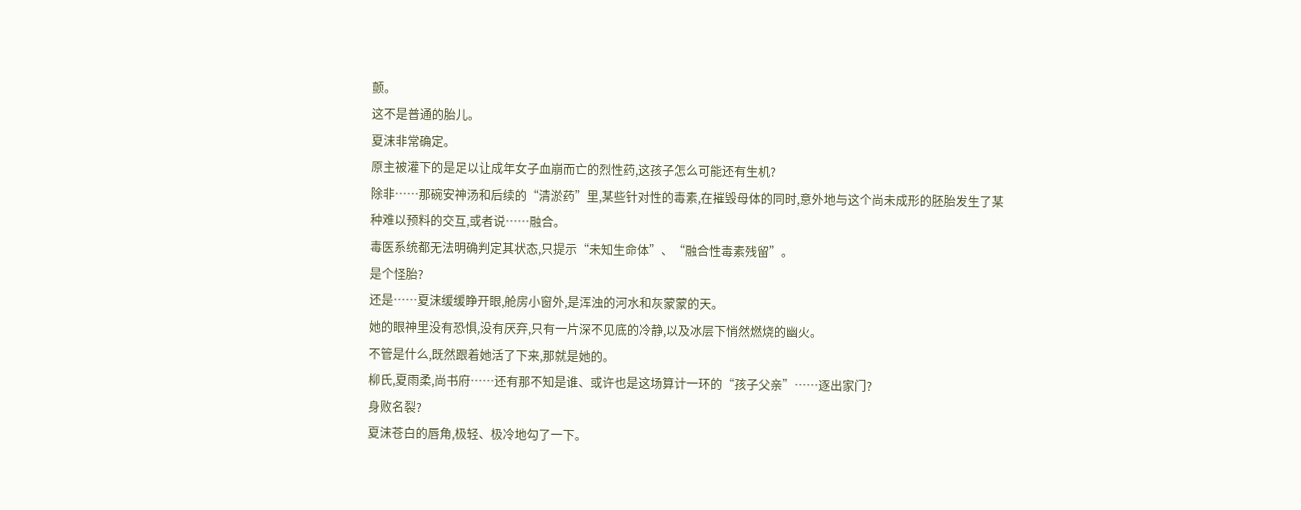颤。
这不是普通的胎儿。
夏沫非常确定。
原主被灌下的是足以让成年女子血崩而亡的烈性药,这孩子怎么可能还有生机?
除非……那碗安神汤和后续的“清淤药”里,某些针对性的毒素,在摧毁母体的同时,意外地与这个尚未成形的胚胎发生了某种难以预料的交互,或者说……融合。
毒医系统都无法明确判定其状态,只提示“未知生命体”、“融合性毒素残留”。
是个怪胎?
还是……夏沫缓缓睁开眼,舱房小窗外,是浑浊的河水和灰蒙蒙的天。
她的眼神里没有恐惧,没有厌弃,只有一片深不见底的冷静,以及冰层下悄然燃烧的幽火。
不管是什么,既然跟着她活了下来,那就是她的。
柳氏,夏雨柔,尚书府……还有那不知是谁、或许也是这场算计一环的“孩子父亲”……逐出家门?
身败名裂?
夏沫苍白的唇角,极轻、极冷地勾了一下。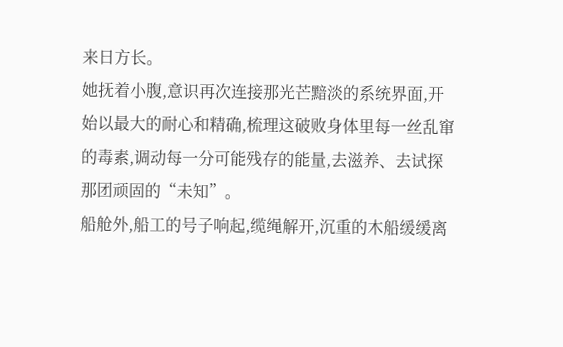来日方长。
她抚着小腹,意识再次连接那光芒黯淡的系统界面,开始以最大的耐心和精确,梳理这破败身体里每一丝乱窜的毒素,调动每一分可能残存的能量,去滋养、去试探那团顽固的“未知”。
船舱外,船工的号子响起,缆绳解开,沉重的木船缓缓离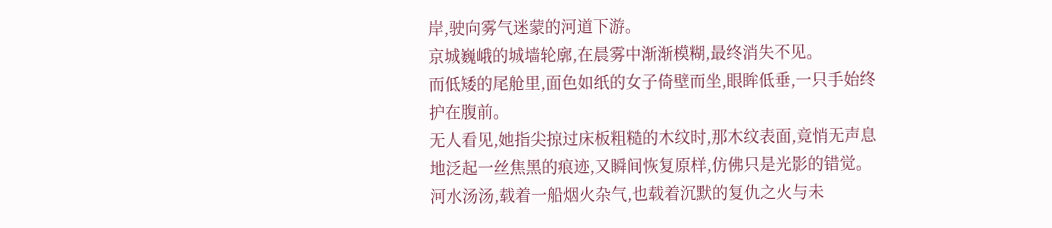岸,驶向雾气迷蒙的河道下游。
京城巍峨的城墙轮廓,在晨雾中渐渐模糊,最终消失不见。
而低矮的尾舱里,面色如纸的女子倚壁而坐,眼眸低垂,一只手始终护在腹前。
无人看见,她指尖掠过床板粗糙的木纹时,那木纹表面,竟悄无声息地泛起一丝焦黑的痕迹,又瞬间恢复原样,仿佛只是光影的错觉。
河水汤汤,载着一船烟火杂气,也载着沉默的复仇之火与未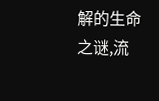解的生命之谜,流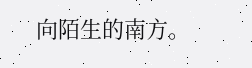向陌生的南方。